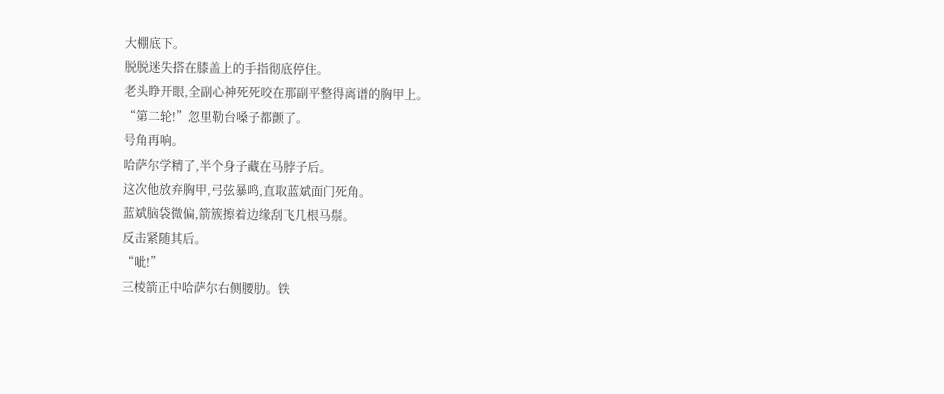大棚底下。
脱脱迷失搭在膝盖上的手指彻底停住。
老头睁开眼,全副心神死死咬在那副平整得离谱的胸甲上。
“第二轮!”忽里勒台嗓子都颤了。
号角再响。
哈萨尔学精了,半个身子藏在马脖子后。
这次他放弃胸甲,弓弦暴鸣,直取蓝斌面门死角。
蓝斌脑袋微偏,箭簇擦着边缘刮飞几根马鬃。
反击紧随其后。
“呲!”
三棱箭正中哈萨尔右侧腰肋。铁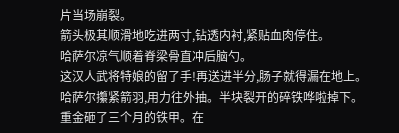片当场崩裂。
箭头极其顺滑地吃进两寸,钻透内衬,紧贴血肉停住。
哈萨尔凉气顺着脊梁骨直冲后脑勺。
这汉人武将特娘的留了手!再送进半分,肠子就得漏在地上。
哈萨尔攥紧箭羽,用力往外抽。半块裂开的碎铁哗啦掉下。
重金砸了三个月的铁甲。在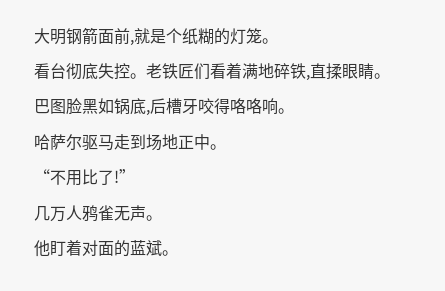大明钢箭面前,就是个纸糊的灯笼。
看台彻底失控。老铁匠们看着满地碎铁,直揉眼睛。
巴图脸黑如锅底,后槽牙咬得咯咯响。
哈萨尔驱马走到场地正中。
“不用比了!”
几万人鸦雀无声。
他盯着对面的蓝斌。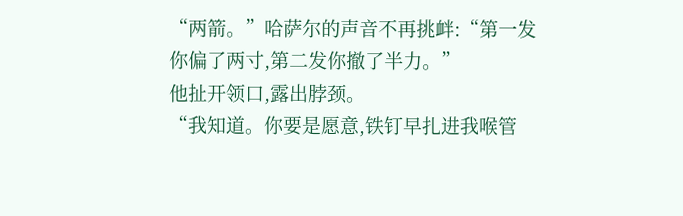“两箭。”哈萨尔的声音不再挑衅:“第一发你偏了两寸,第二发你撤了半力。”
他扯开领口,露出脖颈。
“我知道。你要是愿意,铁钉早扎进我喉管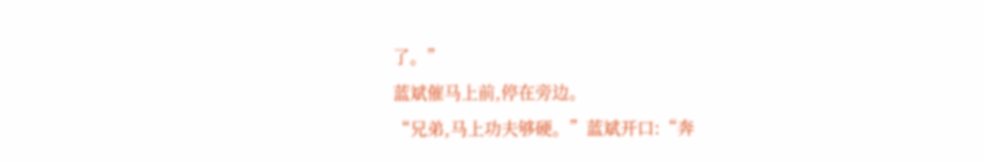了。”
蓝斌催马上前,停在旁边。
“兄弟,马上功夫够硬。”蓝斌开口:“奔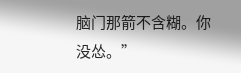脑门那箭不含糊。你没怂。”